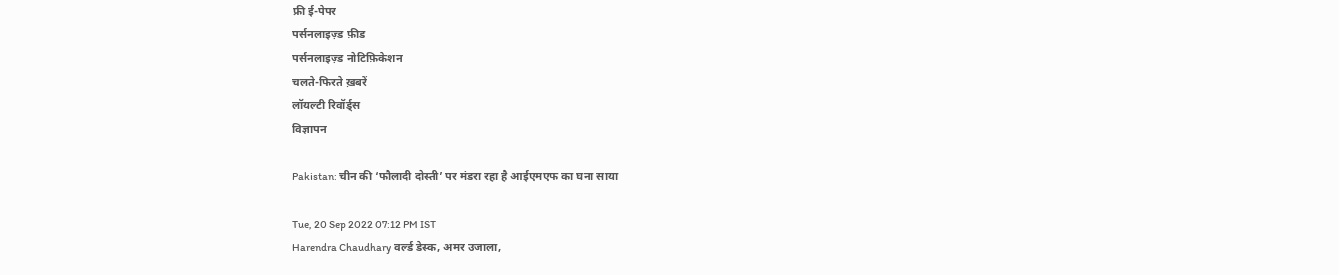फ्री ई-पेपर
पर्सनलाइज़्ड फ़ीड
पर्सनलाइज़्ड नोटिफ़िकेशन
चलते-फिरते ख़बरें
लॉयल्टी रिवॉर्ड्स
विज्ञापन

Pakistan: चीन की ‘फौलादी दोस्ती’ पर मंडरा रहा है आईएमएफ का घना साया

Tue, 20 Sep 2022 07:12 PM IST
Harendra Chaudhary वर्ल्ड डेस्क, अमर उजाला,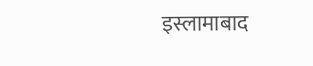इस्लामाबाद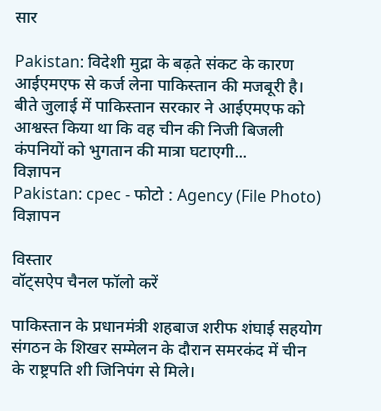सार

Pakistan: विदेशी मुद्रा के बढ़ते संकट के कारण आईएमएफ से कर्ज लेना पाकिस्तान की मजबूरी है। बीते जुलाई में पाकिस्तान सरकार ने आईएमएफ को आश्वस्त किया था कि वह चीन की निजी बिजली कंपनियों को भुगतान की मात्रा घटाएगी...
विज्ञापन
Pakistan: cpec - फोटो : Agency (File Photo)
विज्ञापन

विस्तार
वॉट्सऐप चैनल फॉलो करें

पाकिस्तान के प्रधानमंत्री शहबाज शरीफ शंघाई सहयोग संगठन के शिखर सम्मेलन के दौरान समरकंद में चीन के राष्ट्रपति शी जिनिपंग से मिले।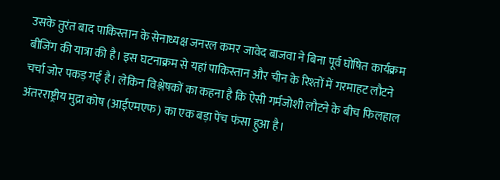उसके तुरंत बाद पाकिस्तान के सेनाध्यक्ष जनरल कमर जावेद बाजवा ने बिना पूर्व घोषित कार्यक्रम बीजिंग की यात्रा की है। इस घटनाक्रम से यहां पाकिस्तान और चीन के रिश्तों में गरमाहट लौटने चर्चा जोर पकड़ गई है। लेकिन विश्लेषकों का कहना है कि ऐसी गर्मजोशी लौटने के बीच फिलहाल अंतरराष्ट्रीय मुद्रा कोष (आईएमएफ) का एक बड़ा पेंच फंसा हुआ है।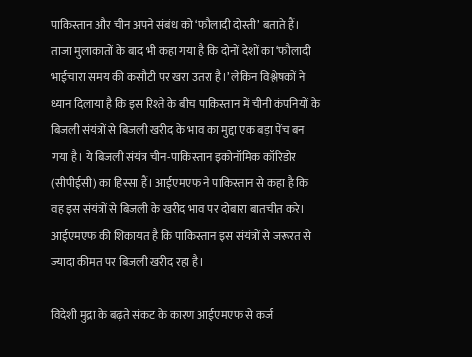पाकिस्तान और चीन अपने संबंध को ‘फौलादी दोस्ती’ बताते हैं। ताजा मुलाकातों के बाद भी कहा गया है कि दोनों देशों का ‘फौलादी भाईचारा समय की कसौटी पर खरा उतरा है।’ लेकिन विश्लेषकों ने ध्यान दिलाया है कि इस रिश्ते के बीच पाकिस्तान में चीनी कंपनियों के बिजली संयंत्रों से बिजली खरीद के भाव का मुद्दा एक बड़ा पेंच बन गया है। ये बिजली संयंत्र चीन-पाकिस्तान इकोनॉमिक कॉरिडोर (सीपीईसी) का हिस्सा हैं। आईएमएफ ने पाकिस्तान से कहा है कि वह इस संयंत्रों से बिजली के खरीद भाव पर दोबारा बातचीत करे। आईएमएफ की शिकायत है कि पाकिस्तान इस संयंत्रों से जरूरत से ज्यादा कीमत पर बिजली खरीद रहा है।

विदेशी मुद्रा के बढ़ते संकट के कारण आईएमएफ से कर्ज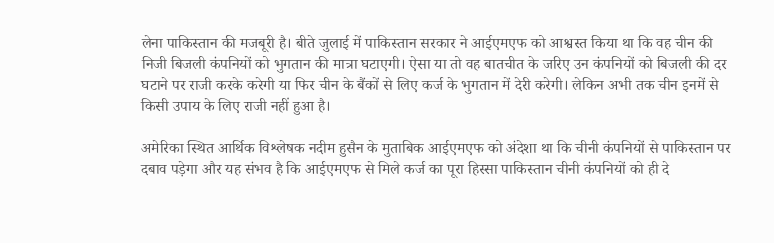लेना पाकिस्तान की मजबूरी है। बीते जुलाई में पाकिस्तान सरकार ने आईएमएफ को आश्वस्त किया था कि वह चीन की निजी बिजली कंपनियों को भुगतान की मात्रा घटाएगी। ऐसा या तो वह बातचीत के जरिए उन कंपनियों को बिजली की दर घटाने पर राजी करके करेगी या फिर चीन के बैंकों से लिए कर्ज के भुगतान में देरी करेगी। लेकिन अभी तक चीन इनमें से किसी उपाय के लिए राजी नहीं हुआ है।

अमेरिका स्थित आर्थिक विश्लेषक नदीम हुसैन के मुताबिक आईएमएफ को अंदेशा था कि चीनी कंपनियों से पाकिस्तान पर दबाव पड़ेगा और यह संभव है कि आईएमएफ से मिले कर्ज का पूरा हिस्सा पाकिस्तान चीनी कंपनियों को ही दे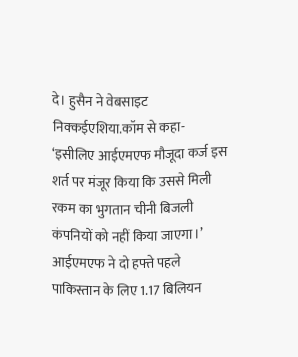दे। हुसैन ने वेबसाइट निक्कईएशिया.कॉम से कहा- ‘इसीलिए आईएमएफ मौजूदा कर्ज इस शर्त पर मंजूर किया कि उससे मिली रकम का भुगतान चीनी बिजली कंपनियों को नहीं किया जाएगा।’ आईएमएफ ने दो हफ्ते पहले पाकिस्तान के लिए 1.17 बिलियन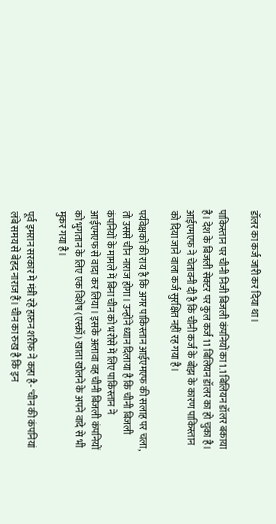डॉलर का कर्ज जारी कर दिया था।

पाकिस्तान पर चीनी निजी बिजली कंपनियों का 1.1 बिलियन डॉलर बकाया है। देश के बिजली सेक्टर पर कुल कर्ज 11 बिलियन डॉलर का हो चुका है। आईएमएफ ने चेतावनी दी है कि चीनी कर्ज के बोझ के कारण पाकिस्तान को दिया जाने वाला कर्ज सुरक्षित नहीं रह गया है।

पर्यवेक्षकों की राय है कि अगर पाकिस्तान आईएमएफ की सलाह पर चला, तो उससे चीन नाराज होगा। उन्होंने ध्यान दिलाया है कि चीनी बिजली कंपनियों के मामले में बिना चीन को भरोसे में लिए पाकिस्तान ने आईएमएफ से वादा कर लिया। इसके अलावा वह चीनी बिजली कंपनियों को भुगतान के लिए एक विशेष (एस्क्रॉ) खाता खोलने के अपने वादे से भी मुकर गया है।

पूर्व इमरान सरकार मे मंत्री रहे हारुन शरीफ ने कहा है- ‘चीन की कंपनियां लंबे समय से बेहद नाराज हैं। चीन का रुख है कि इन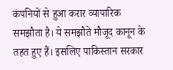कंपनियों से हुआ करार व्यापारिक समझौता है। ये समझौते मौजूद कानून के तहत हुए हैं। इसलिए पाकिस्तान सरकार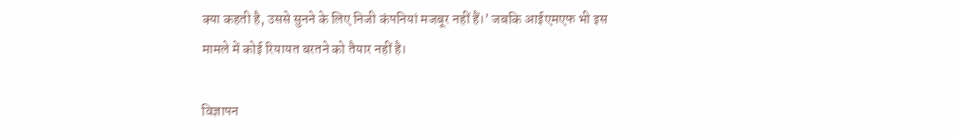क्या कहती है, उससे सुनने के लिए निजी कंपनियां मजबूर नहीं हैं।’ जबकि आईएमएफ भी इस मामले में कोई रियायत बरतने को तैयार नहीं है।

विज्ञापन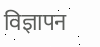विज्ञापन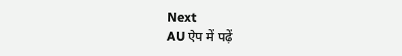Next
AU ऐप में पढ़ें